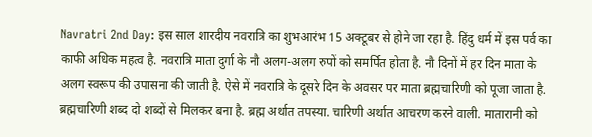Navratri 2nd Day: इस साल शारदीय नवरात्रि का शुभआरंभ 15 अक्टूबर से होने जा रहा है. हिंदु धर्म में इस पर्व का काफी अधिक महत्व है. नवरात्रि माता दुर्गा के नौ अलग-अलग रुपों को समर्पित होता है. नौ दिनों में हर दिन माता के अलग स्वरूप की उपासना की जाती है. ऐसे में नवरात्रि के दूसरे दिन के अवसर पर माता ब्रह्मचारिणी को पूजा जाता है. ब्रह्मचारिणी शब्द दो शब्दों से मिलकर बना है. ब्रह्म अर्थात तपस्या. चारिणी अर्थात आचरण करने वाली. मातारानी को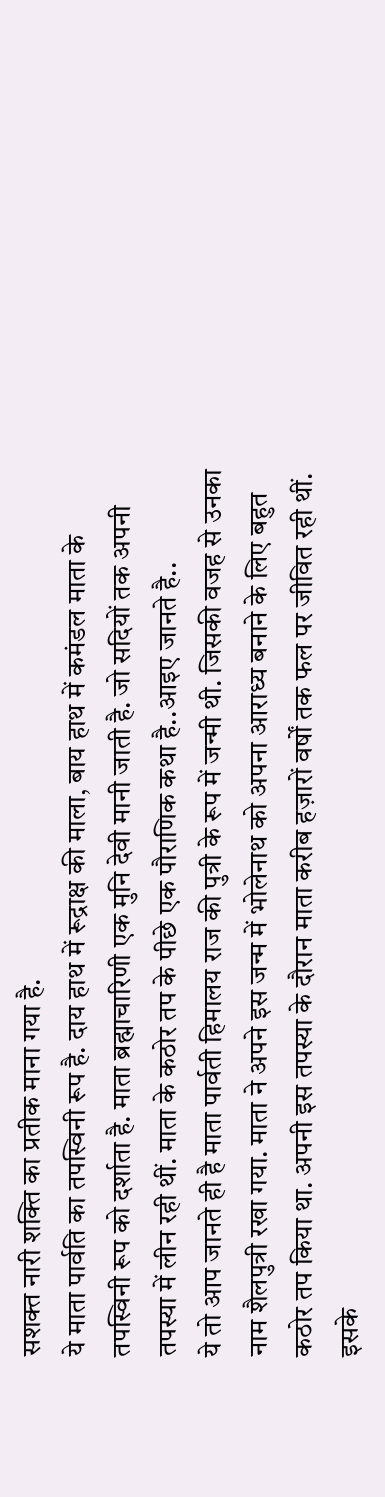सशक्त नारी शक्ति का प्रतीक माना गया है.
ये माता पार्वति का तपस्विनी रूप है. दाय हाथ में रूद्राक्ष की माला, बाय हाथ में कमंडल माता के तपस्विनी रूप को दर्शाता है. माता ब्रह्माचारिणी एक मुनि देवी मानी जाती है. जो सदियों तक अपनी तपस्या में लीन रही थीं. माता के कठोर तप के पीछे एक पौराणिक कथा है..आइए जानते है..
ये तो आप जानते ही है माता पार्वती हिमालय राज की पुत्री के रूप में जन्मी थी. जिसकी वजह से उनका नाम शैलपुत्री रखा गया. माता ने अपने इस जन्म में भोलेनाथ को अपना आराध्य बनाने के लिए बहुत कठोर तप किया था. अपनी इस तपस्या के दौरान माता करीब हज़ारों वर्षों तक फल पर जीवित रही थीं. इसके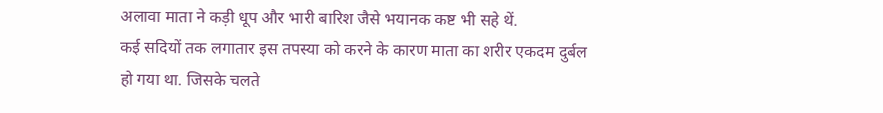अलावा माता ने कड़ी धूप और भारी बारिश जैसे भयानक कष्ट भी सहे थें.
कई सदियों तक लगातार इस तपस्या को करने के कारण माता का शरीर एकदम दुर्बल हो गया था. जिसके चलते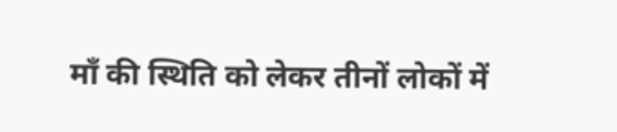माँ की स्थिति को लेकर तीनों लोकों में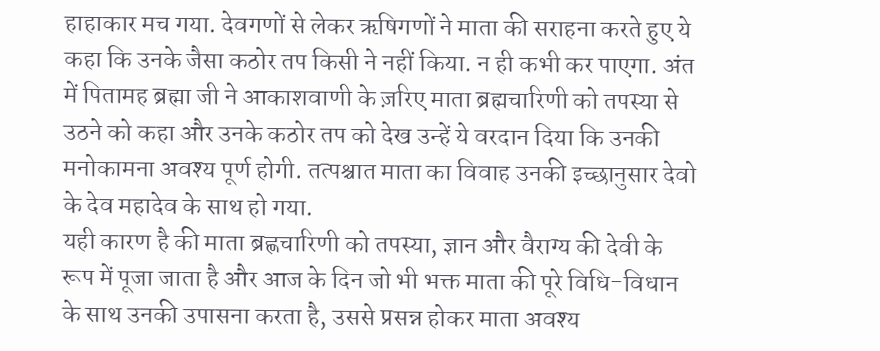हाहाकार मच गया. देवगणों से लेकर ऋषिगणों ने माता की सराहना करते हुए ये कहा कि उनके जैसा कठोर तप किसी ने नहीं किया. न ही कभी कर पाएगा. अंत में पितामह ब्रह्मा जी ने आकाशवाणी के ज़रिए माता ब्रह्मचारिणी को तपस्या से उठने को कहा और उनके कठोर तप को देख उन्हें ये वरदान दिया कि उनकी मनोकामना अवश्य पूर्ण होगी. तत्पश्चात माता का विवाह उनकी इच्छानुसार देवो के देव महादेव के साथ हो गया.
यही कारण है की माता ब्रह्णचारिणी को तपस्या, ज्ञान और वैराग्य की देवी के रूप में पूजा जाता है और आज के दिन जो भी भक्त माता की पूरे विधि-विधान के साथ उनकी उपासना करता है, उससे प्रसन्न होकर माता अवश्य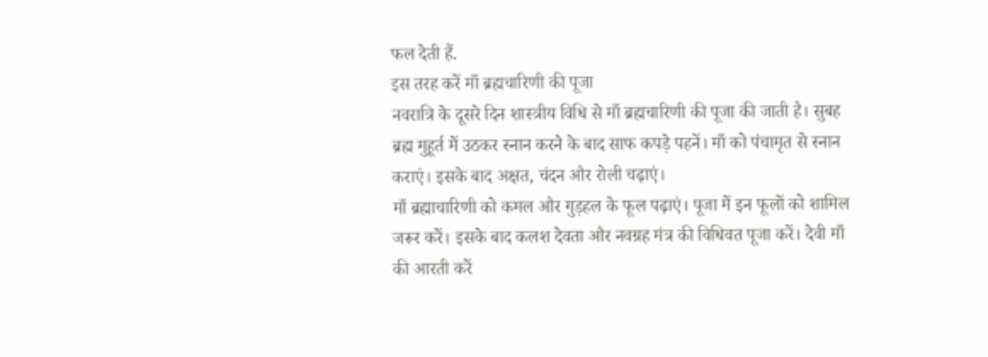फल देती हैं.
इस तरह करें माँ ब्रह्मचारिणी की पूजा
नवरात्रि के दूसरे दिन शास्त्रीय विधि से माँ ब्रह्मचारिणी की पूजा की जाती है। सुबह ब्रह्म मुहूर्त में उठकर स्नान करने के बाद साफ कपड़े पहनें। माँ को पंचामृत से स्नान कराएं। इसके बाद अक्षत, चंदन और रोली चढ़ाएं।
माँ ब्रह्माचारिणी को कमल और गुड़हल के फूल पढ़ाएं। पूजा में इन फूलों को शामिल जरूर करें। इसके बाद कलश देवता और नवग्रह मंत्र की विधिवत पूजा करें। देवी माँ की आरती करें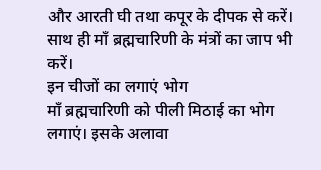और आरती घी तथा कपूर के दीपक से करें। साथ ही माँ ब्रह्मचारिणी के मंत्रों का जाप भी करें।
इन चीजों का लगाएं भोग
माँ ब्रह्मचारिणी को पीली मिठाई का भोग लगाएं। इसके अलावा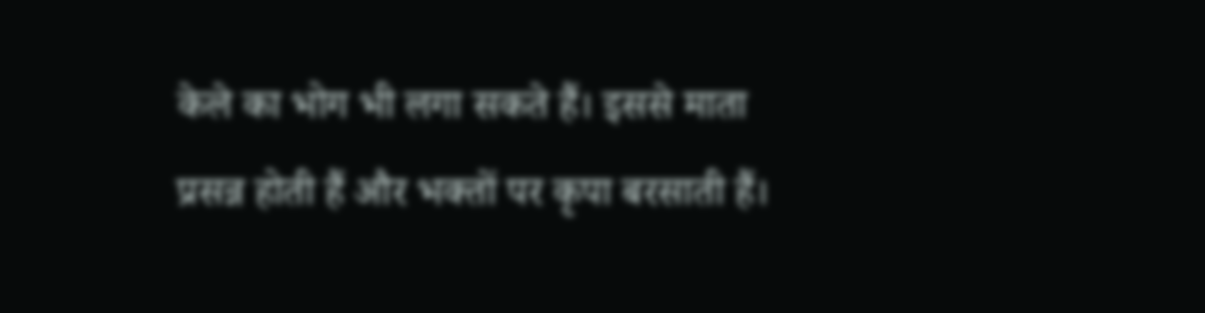केले का भोग भी लगा सकते हैं। इससे माता प्रसन्न होती हैं और भक्तों पर कृपा बरसाती हैं।